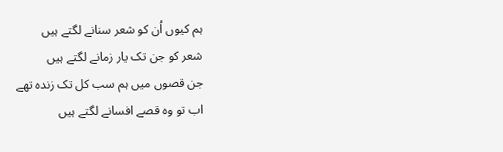ہم کیوں اُن کو شعر سنانے لگتے ہیں
شعر کو جن تک یار زمانے لگتے ہیں
جن قصوں میں ہم سب کل تک زندہ تھے
اب تو وہ قصے افسانے لگتے ہیں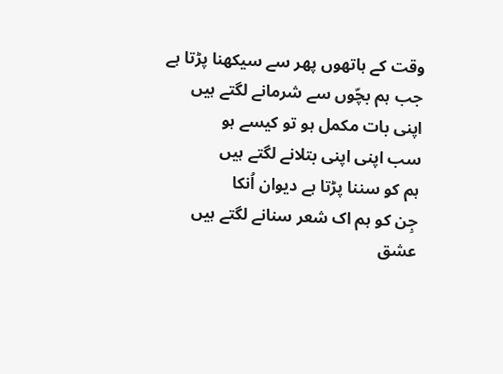وقت کے ہاتھوں پھر سے سیکھنا پڑتا ہے
جب ہم بچّوں سے شرمانے لگتے ہیں
اپنی بات مکمل ہو تو کیسے ہو
سب اپنی اپنی بتلانے لگتے ہیں
ہم کو سننا پڑتا ہے دیوان اُنکا
جِن کو ہم اک شعر سنانے لگتے ہیں
عشق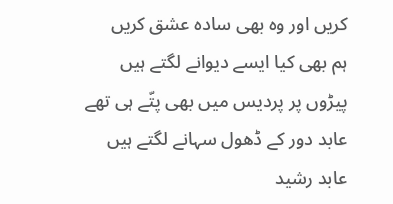کریں اور وہ بھی سادہ عشق کریں
ہم بھی کیا ایسے دیوانے لگتے ہیں
پیڑوں پر پردیس میں بھی پتّے ہی تھے
عابد دور کے ڈھول سہانے لگتے ہیں
عابد رشید